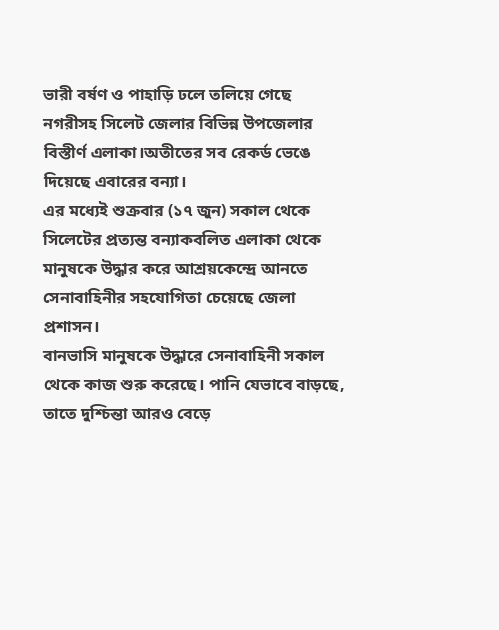ভারী বর্ষণ ও পাহাড়ি ঢলে তলিয়ে গেছে নগরীসহ সিলেট জেলার বিভিন্ন উপজেলার বিস্তীর্ণ এলাকা।অতীতের সব রেকর্ড ভেঙে দিয়েছে এবারের বন্যা।
এর মধ্যেই শুক্রবার (১৭ জুন) সকাল থেকে সিলেটের প্রত্যন্ত বন্যাকবলিত এলাকা থেকে মানুষকে উদ্ধার করে আশ্রয়কেন্দ্রে আনতে সেনাবাহিনীর সহযোগিতা চেয়েছে জেলা প্রশাসন।
বানভাসি মানুষকে উদ্ধারে সেনাবাহিনী সকাল থেকে কাজ শুরু করেছে। পানি যেভাবে বাড়ছে, তাতে দুশ্চিন্তা আরও বেড়ে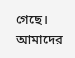গেছে। আমাদের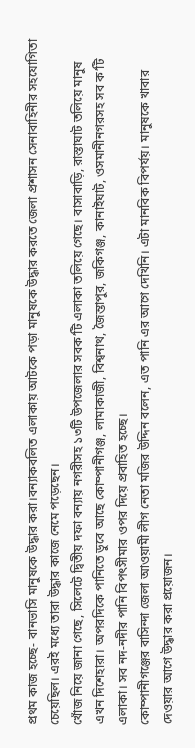প্রথম কাজ হচ্ছে- বানভাসি মানুষকে উদ্ধার করা।বন্যাকবলিত এলাকায় আটকে পড়া মানুষকে উদ্ধার করতে জেলা প্রশাসন সেনাবাহিনীর সহযোগিতা চেয়েছিল। এরই মধ্যে তারা উদ্ধার কাজে নেমে পড়েছেন।
খোঁজ নিয়ে জানা গেছে, সিলেটে দ্বিতীয় দফা বন্যায় নগরীসহ ১৩টি উপজেলার সবক’টি এলাকা তলিয়ে গেছে। বাসাবাড়ি, রাস্তাঘাট তলিয়ে মানুষ এখন দিশেহারা। অপরদিকে পানিতে ডুবে আছে কোম্পানীগঞ্জ, লামাকাজী, বিশ্বনাথ, জৈন্তাপুর, জকিগঞ্জ, কানাইঘাট, ওসমানীনগরসহ সব ক’টি এলাকা। সব নদ-নদীর পানি বিপৎসীমার ওপর দিয়ে প্রবাহিত হচ্ছে।
কোম্পানীগঞ্জের বাসিন্দা জেলা আওয়ামী লীগ নেতা মজির উদ্দিন বলেন, এত পানি এর আগে দেখিনি। এটা মানবিক বিপর্যয়। মানুষকে খাবার দেওয়ার আগে উদ্ধার করা প্রয়োজন।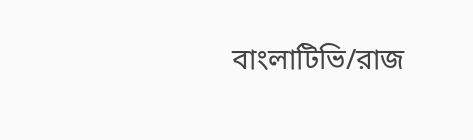বাংলাটিভি/রাজ